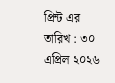প্রিন্ট এর তারিখ : ৩০ এপ্রিল ২০২৬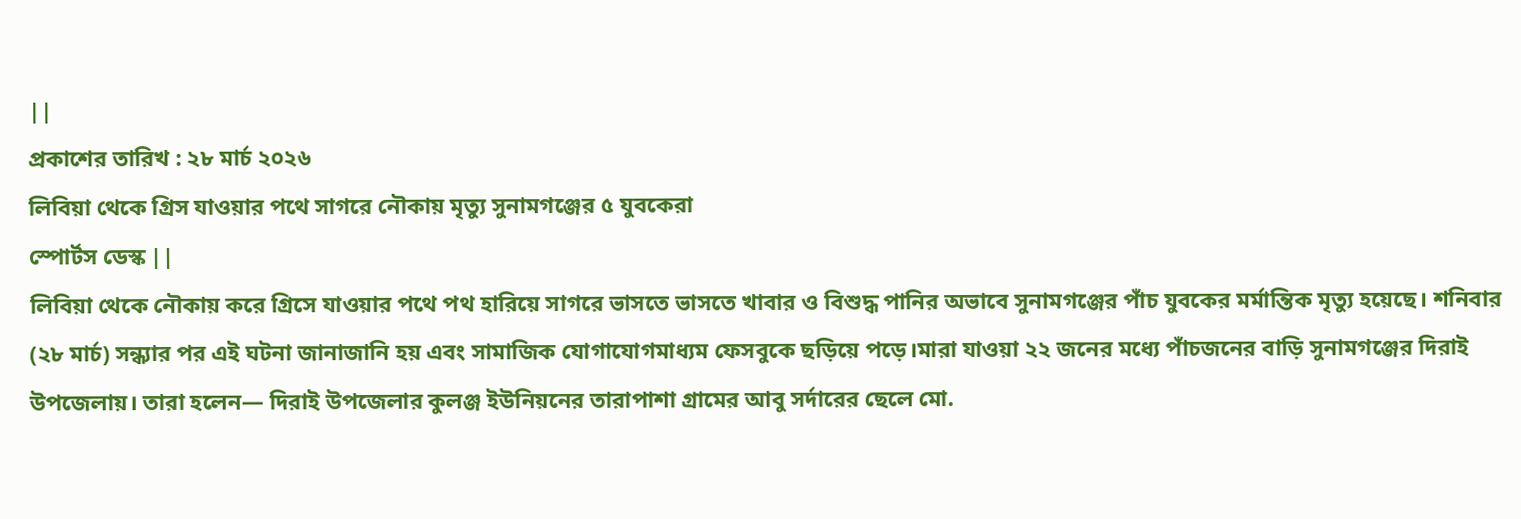||
প্রকাশের তারিখ : ২৮ মার্চ ২০২৬
লিবিয়া থেকে গ্রিস যাওয়ার পথে সাগরে নৌকায় মৃত্যু সুনামগঞ্জের ৫ যুবকেরা
স্পোর্টস ডেস্ক ||
লিবিয়া থেকে নৌকায় করে গ্রিসে যাওয়ার পথে পথ হারিয়ে সাগরে ভাসতে ভাসতে খাবার ও বিশুদ্ধ পানির অভাবে সুনামগঞ্জের পাঁচ যুবকের মর্মান্তিক মৃত্যু হয়েছে। শনিবার (২৮ মার্চ) সন্ধ্যার পর এই ঘটনা জানাজানি হয় এবং সামাজিক যোগাযোগমাধ্যম ফেসবুকে ছড়িয়ে পড়ে।মারা যাওয়া ২২ জনের মধ্যে পাঁচজনের বাড়ি সুনামগঞ্জের দিরাই উপজেলায়। তারা হলেন— দিরাই উপজেলার কুলঞ্জ ইউনিয়নের তারাপাশা গ্রামের আবু সর্দারের ছেলে মো.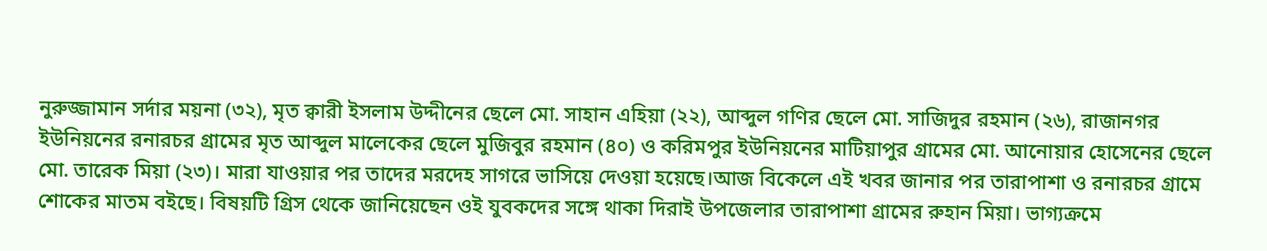নুরুজ্জামান সর্দার ময়না (৩২), মৃত ক্বারী ইসলাম উদ্দীনের ছেলে মো. সাহান এহিয়া (২২), আব্দুল গণির ছেলে মো. সাজিদুর রহমান (২৬), রাজানগর ইউনিয়নের রনারচর গ্রামের মৃত আব্দুল মালেকের ছেলে মুজিবুর রহমান (৪০) ও করিমপুর ইউনিয়নের মাটিয়াপুর গ্রামের মো. আনোয়ার হোসেনের ছেলে মো. তারেক মিয়া (২৩)। মারা যাওয়ার পর তাদের মরদেহ সাগরে ভাসিয়ে দেওয়া হয়েছে।আজ বিকেলে এই খবর জানার পর তারাপাশা ও রনারচর গ্রামে শোকের মাতম বইছে। বিষয়টি গ্রিস থেকে জানিয়েছেন ওই যুবকদের সঙ্গে থাকা দিরাই উপজেলার তারাপাশা গ্রামের রুহান মিয়া। ভাগ্যক্রমে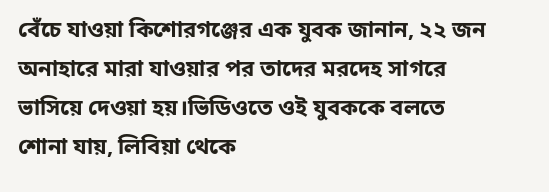বেঁচে যাওয়া কিশোরগঞ্জের এক যুবক জানান, ২২ জন অনাহারে মারা যাওয়ার পর তাদের মরদেহ সাগরে ভাসিয়ে দেওয়া হয়।ভিডিওতে ওই যুবককে বলতে শোনা যায়, লিবিয়া থেকে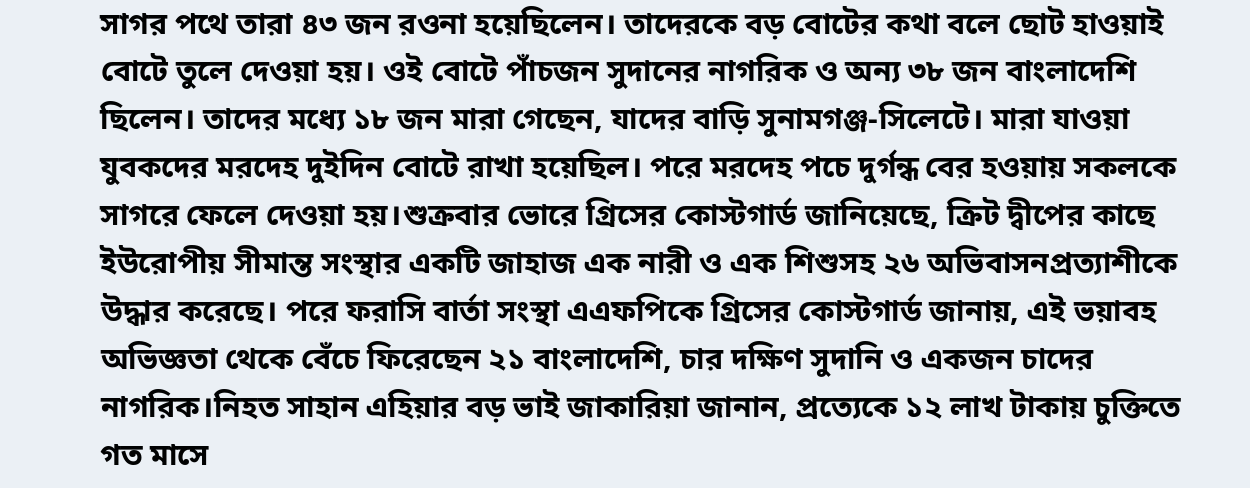সাগর পথে তারা ৪৩ জন রওনা হয়েছিলেন। তাদেরকে বড় বোটের কথা বলে ছোট হাওয়াই বোটে তুলে দেওয়া হয়। ওই বোটে পাঁচজন সুদানের নাগরিক ও অন্য ৩৮ জন বাংলাদেশি ছিলেন। তাদের মধ্যে ১৮ জন মারা গেছেন, যাদের বাড়ি সুনামগঞ্জ-সিলেটে। মারা যাওয়া যুবকদের মরদেহ দুইদিন বোটে রাখা হয়েছিল। পরে মরদেহ পচে দুর্গন্ধ বের হওয়ায় সকলকে সাগরে ফেলে দেওয়া হয়।শুক্রবার ভোরে গ্রিসের কোস্টগার্ড জানিয়েছে, ক্রিট দ্বীপের কাছে ইউরোপীয় সীমান্ত সংস্থার একটি জাহাজ এক নারী ও এক শিশুসহ ২৬ অভিবাসনপ্রত্যাশীকে উদ্ধার করেছে। পরে ফরাসি বার্তা সংস্থা এএফপিকে গ্রিসের কোস্টগার্ড জানায়, এই ভয়াবহ অভিজ্ঞতা থেকে বেঁচে ফিরেছেন ২১ বাংলাদেশি, চার দক্ষিণ সুদানি ও একজন চাদের নাগরিক।নিহত সাহান এহিয়ার বড় ভাই জাকারিয়া জানান, প্রত্যেকে ১২ লাখ টাকায় চুক্তিতে গত মাসে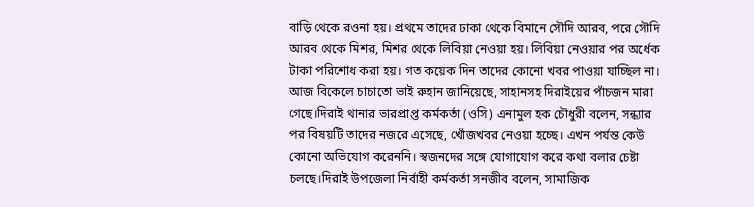বাড়ি থেকে রওনা হয়। প্রথমে তাদের ঢাকা থেকে বিমানে সৌদি আরব, পরে সৌদি আরব থেকে মিশর, মিশর থেকে লিবিয়া নেওয়া হয়। লিবিয়া নেওয়ার পর অর্ধেক টাকা পরিশোধ করা হয়। গত কয়েক দিন তাদের কোনো খবর পাওয়া যাচ্ছিল না। আজ বিকেলে চাচাতো ভাই রুহান জানিয়েছে, সাহানসহ দিরাইয়ের পাঁচজন মারা গেছে।দিরাই থানার ভারপ্রাপ্ত কর্মকর্তা (ওসি) এনামুল হক চৌধুরী বলেন, সন্ধ্যার পর বিষয়টি তাদের নজরে এসেছে, খোঁজখবর নেওয়া হচ্ছে। এখন পর্যন্ত কেউ কোনো অভিযোগ করেননি। স্বজনদের সঙ্গে যোগাযোগ করে কথা বলার চেষ্টা চলছে।দিরাই উপজেলা নির্বাহী কর্মকর্তা সনজীব বলেন, সামাজিক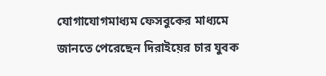যোগাযোগমাধ্যম ফেসবুকের মাধ্যমে জানতে পেরেছেন দিরাইয়ের চার যুবক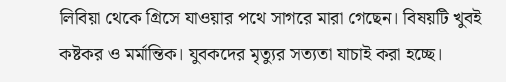লিবিয়া থেকে গ্রিসে যাওয়ার পথে সাগরে মারা গেছেন। বিষয়টি খুবই কষ্টকর ও মর্মান্তিক। যুবকদের মৃত্যুর সত্যতা যাচাই করা হচ্ছে।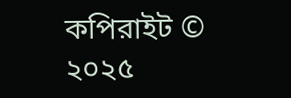কপিরাইট © ২০২৫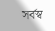সর্বস্ব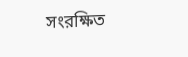সংরক্ষিত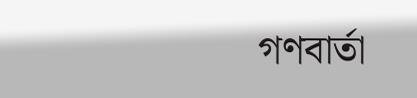গণবার্তা